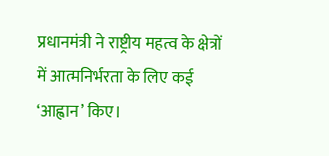प्रधानमंत्री ने राष्ट्रीय महत्व के क्षेत्रों में आत्मनिर्भरता के लिए कई ‘आह्वान’ किए।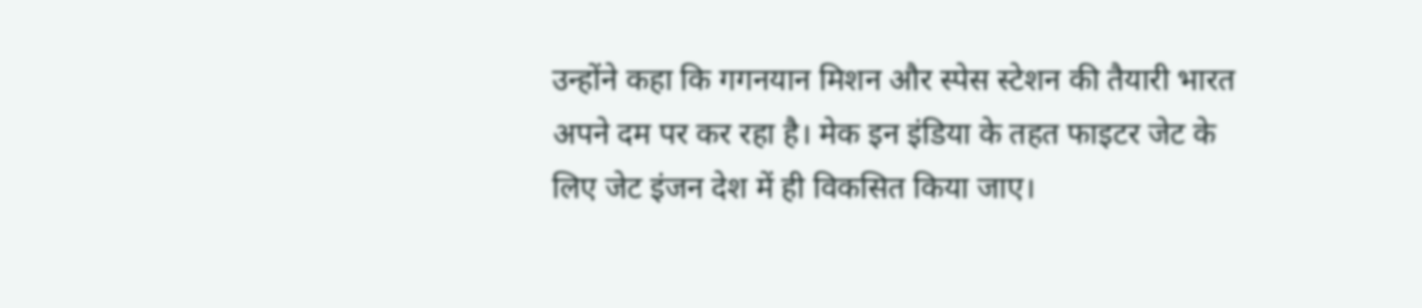उन्होंने कहा कि गगनयान मिशन और स्पेस स्टेशन की तैयारी भारत अपने दम पर कर रहा है। मेक इन इंडिया के तहत फाइटर जेट के लिए जेट इंजन देश में ही विकसित किया जाए।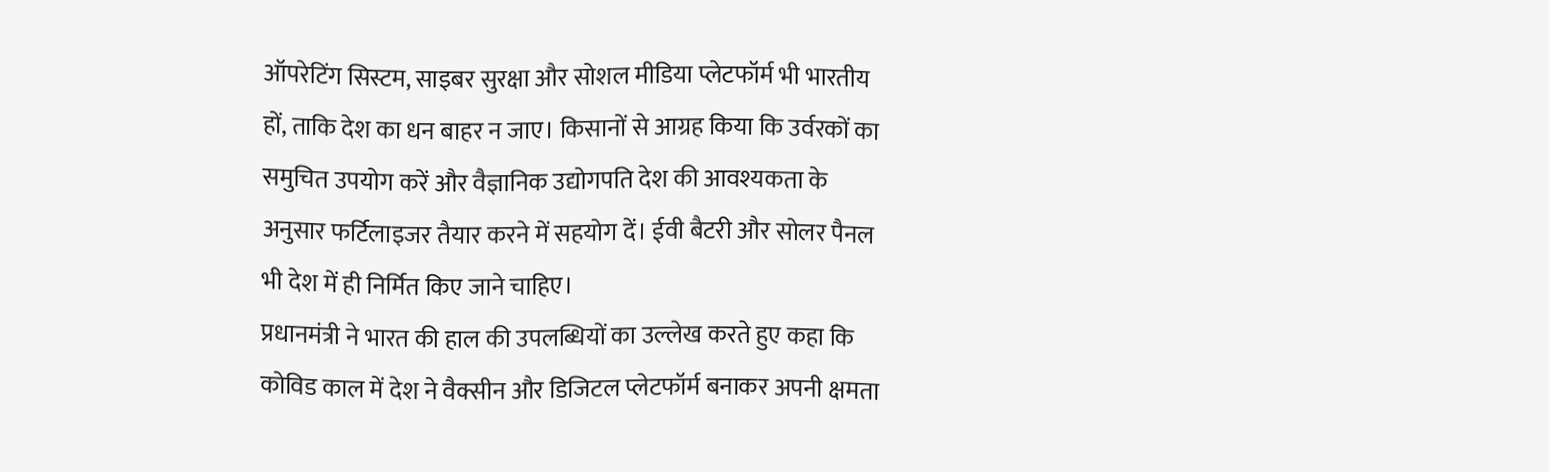ऑपरेटिंग सिस्टम, साइबर सुरक्षा और सोशल मीडिया प्लेटफॉर्म भी भारतीय हों, ताकि देश का धन बाहर न जाए। किसानों से आग्रह किया कि उर्वरकों का समुचित उपयोग करें और वैज्ञानिक उद्योगपति देश की आवश्यकता के अनुसार फर्टिलाइजर तैयार करने में सहयोग दें। ईवी बैटरी और सोलर पैनल भी देश में ही निर्मित किए जाने चाहिए।
प्रधानमंत्री ने भारत की हाल की उपलब्धियों का उल्लेख करते हुए कहा कि कोविड काल में देश ने वैक्सीन और डिजिटल प्लेटफॉर्म बनाकर अपनी क्षमता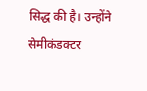सिद्ध की है। उन्होंने सेमीकंडक्टर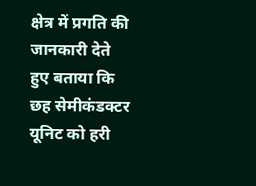क्षेत्र में प्रगति की जानकारी देते हुए बताया कि छह सेमीकंडक्टर यूनिट को हरी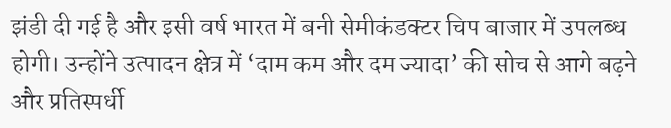झंडी दी गई है और इसी वर्ष भारत में बनी सेमीकंडक्टर चिप बाजार में उपलब्ध होगी। उन्होंने उत्पादन क्षेत्र में ‘दाम कम और दम ज्यादा’ की सोच से आगे बढ़ने और प्रतिस्पर्धी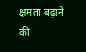क्षमता बढ़ाने की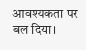आवश्यकता पर बल दिया।